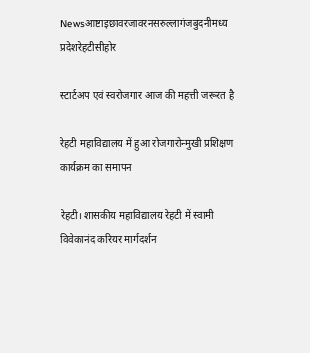Newsआष्टाइछावरजावरनसरुल्लागंजबुदनीमध्य प्रदेशरेहटीसीहोर

स्टार्टअप एवं स्वरोजगार आज की महत्ती जरूरत है

रेहटी महाविद्यालय में हुआ रोजगारोन्मुखी प्रशिक्षण कार्यक्रम का समापन

रेहटी। शासकीय महाविद्यालय रेहटी में स्वामी विवेकानंद करियर मार्गदर्शन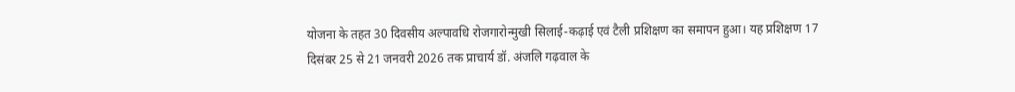योजना के तहत 30 दिवसीय अल्पावधि रोजगारोन्मुखी सिलाई-कढ़ाई एवं टैली प्रशिक्षण का समापन हुआ। यह प्रशिक्षण 17 दिसंबर 25 से 21 जनवरी 2026 तक प्राचार्य डॉ. अंजलि गढ़वाल के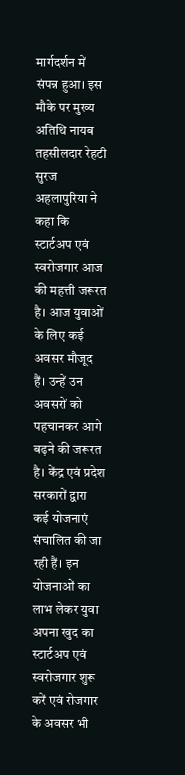मार्गदर्शन में संपन्न हुआ। इस मौके पर मुख्य अतिथि नायब तहसीलदार रेहटी सुरज अहलापुरिया ने कहा कि स्टार्टअप एवं स्वरोजगार आज की महत्ती जरूरत है। आज युवाओं के लिए कई अवसर मौजूद हैं। उन्हें उन अवसरों को पहचानकर आगे बढ़ने की जरूरत है। केंद्र एवं प्रदेश सरकारों द्वारा कई योजनाएं संचालित की जा रही हैं। इन योजनाओं का लाभ लेकर युवा अपना खुद का स्टार्टअप एवं स्वरोजगार शुरू करें एवं रोजगार के अवसर भी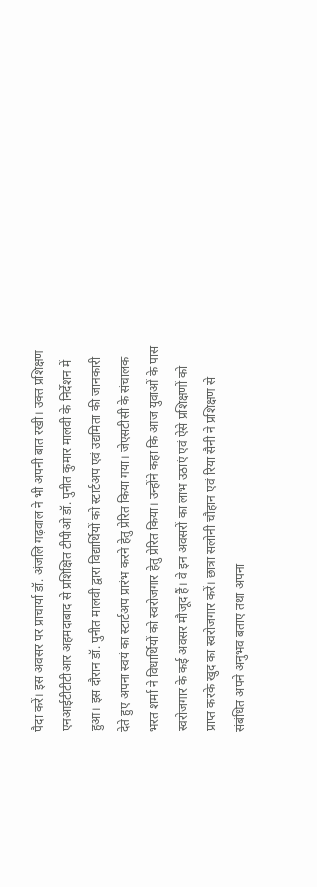पैदा करें। इस अवसर पर प्राचार्या डॉ. अंजलि गढ़वाल ने भी अपनी बात रखी। उक्त प्रशिक्षण एनआईटीटीटीआर अहमदाबाद से प्रशिक्षित टीपीओ डॉ. पुनीत कुमार मालवी के निर्देशन में हुआ। इस दौरान डॉ. पुनीत मालवी द्वारा विद्यार्थियों को स्टार्टअप एवं उद्यमिता की जानकारी देते हुए अपना स्वयं का स्टार्टअप प्रारंभ करने हेतु प्रेरित किया गया। जेएसटीसी के संचालक भरत शर्मा ने विधार्थियों को स्वरोजगार हेतु प्रेरित किया। उन्होंने कहा कि आज युवाओं के पास स्वरोजगार के कई अवसर मौजूद हैं। वे इन अवसरों का लाभ उठाएं एवं ऐसे प्रशिक्षणों को प्राप्त करके खुद का स्वरोजगार करें। छात्रा सलोनी चौहान एवं रिया सैनी ने प्रशिक्षण से संबंधित अपने अनुभव बताए तथा अपना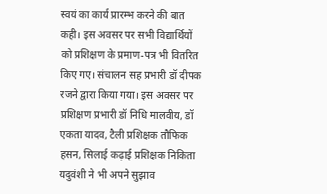स्वयं का कार्य प्रारम्भ करने की बात कही। इस अवसर पर सभी विद्यार्थियों को प्रशिक्षण के प्रमाण-पत्र भी वितरित किए गए। संचालन सह प्रभारी डॉ दीपक रजने द्वारा किया गया। इस अवसर पर प्रशिक्षण प्रभारी डॉ निधि मालवीय, डॉ एकता यादव, टैली प्रशिक्षक तौफिक हसन, सिलाई कढ़ाई प्रशिक्षक निकिता यदुवंशी ने भी अपने सुझाव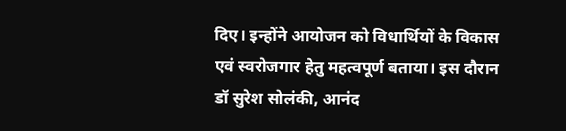दिए। इन्होंने आयोजन को विधार्थियों के विकास एवं स्वरोजगार हेतु महत्वपूर्ण बताया। इस दौरान डॉ सुरेश सोलंकी, आनंद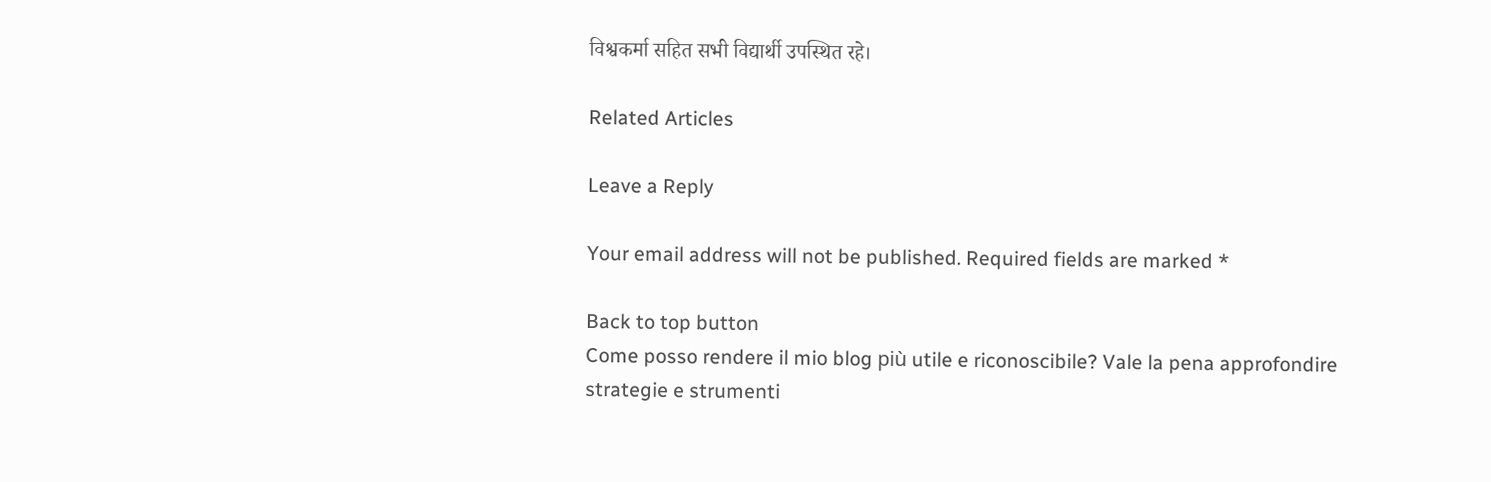विश्वकर्मा सहित सभी विद्यार्थी उपस्थित रहे।

Related Articles

Leave a Reply

Your email address will not be published. Required fields are marked *

Back to top button
Come posso rendere il mio blog più utile e riconoscibile? Vale la pena approfondire strategie e strumenti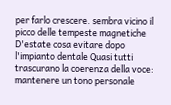per farlo crescere. sembra vicino il picco delle tempeste magnetiche D'estate cosa evitare dopo l'impianto dentale Quasi tutti trascurano la coerenza della voce: mantenere un tono personale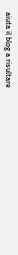aiuta il blog a risultare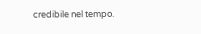credibile nel tempo.